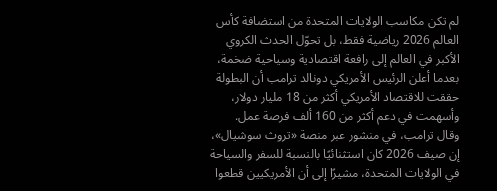لم تكن مكاسب الولايات المتحدة من استضافة كأس العالم 2026 رياضية فقط، بل تحوّل الحدث الكروي الأكبر في العالم إلى رافعة اقتصادية وسياحية ضخمة، بعدما أعلن الرئيس الأمريكي دونالد ترامب أن البطولة حققت للاقتصاد الأمريكي أكثر من 18 مليار دولار، وأسهمت في دعم أكثر من 160 ألف فرصة عمل.
وقال ترامب، في منشور عبر منصة «تروث سوشيال»، إن صيف 2026 كان استثنائيًا بالنسبة للسفر والسياحة في الولايات المتحدة، مشيرًا إلى أن الأمريكيين قطعوا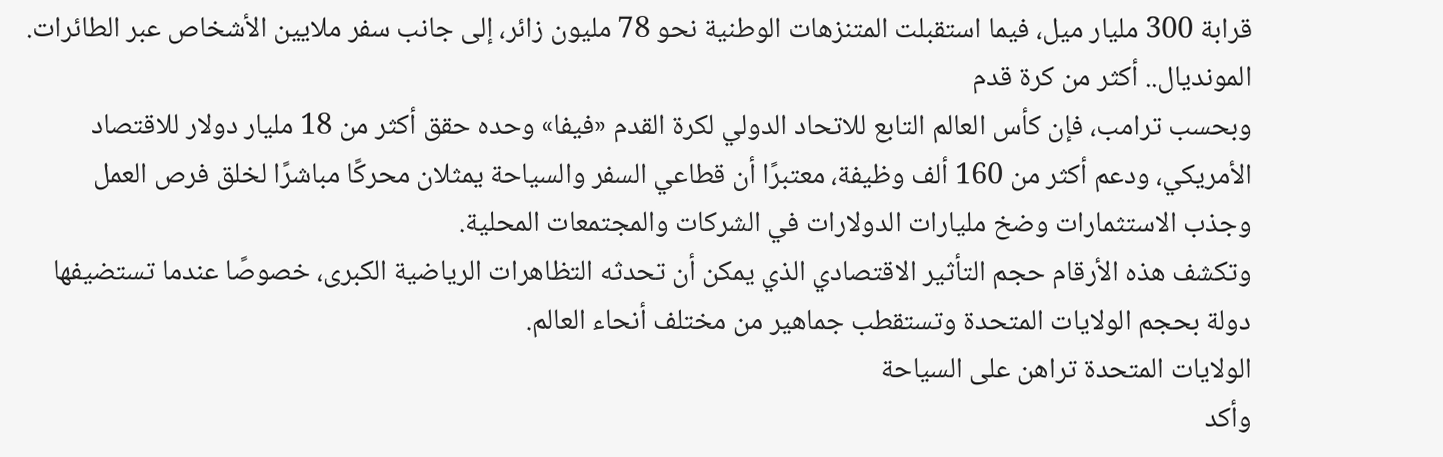قرابة 300 مليار ميل، فيما استقبلت المتنزهات الوطنية نحو 78 مليون زائر، إلى جانب سفر ملايين الأشخاص عبر الطائرات.
المونديال.. أكثر من كرة قدم
وبحسب ترامب، فإن كأس العالم التابع للاتحاد الدولي لكرة القدم «فيفا» وحده حقق أكثر من 18 مليار دولار للاقتصاد الأمريكي، ودعم أكثر من 160 ألف وظيفة، معتبرًا أن قطاعي السفر والسياحة يمثلان محركًا مباشرًا لخلق فرص العمل وجذب الاستثمارات وضخ مليارات الدولارات في الشركات والمجتمعات المحلية.
وتكشف هذه الأرقام حجم التأثير الاقتصادي الذي يمكن أن تحدثه التظاهرات الرياضية الكبرى، خصوصًا عندما تستضيفها دولة بحجم الولايات المتحدة وتستقطب جماهير من مختلف أنحاء العالم.
الولايات المتحدة تراهن على السياحة
وأكد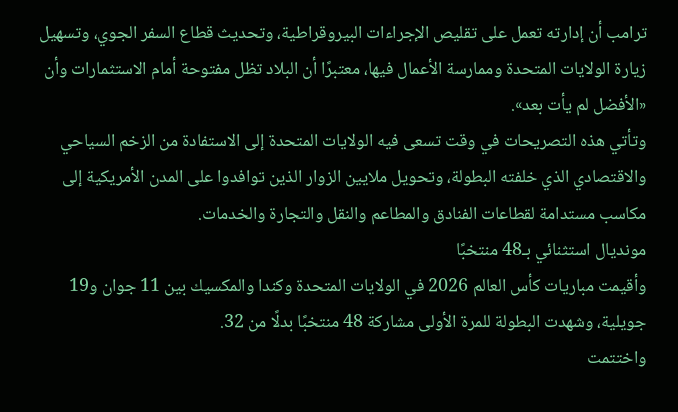ترامب أن إدارته تعمل على تقليص الإجراءات البيروقراطية، وتحديث قطاع السفر الجوي، وتسهيل زيارة الولايات المتحدة وممارسة الأعمال فيها، معتبرًا أن البلاد تظل مفتوحة أمام الاستثمارات وأن «الأفضل لم يأت بعد».
وتأتي هذه التصريحات في وقت تسعى فيه الولايات المتحدة إلى الاستفادة من الزخم السياحي والاقتصادي الذي خلفته البطولة، وتحويل ملايين الزوار الذين توافدوا على المدن الأمريكية إلى مكاسب مستدامة لقطاعات الفنادق والمطاعم والنقل والتجارة والخدمات.
مونديال استثنائي بـ48 منتخبًا
وأقيمت مباريات كأس العالم 2026 في الولايات المتحدة وكندا والمكسيك بين 11 جوان و19 جويلية، وشهدت البطولة للمرة الأولى مشاركة 48 منتخبًا بدلًا من 32.
واختتمت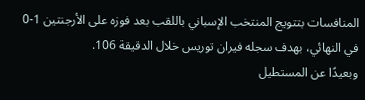المنافسات بتتويج المنتخب الإسباني باللقب بعد فوزه على الأرجنتين 1-0 في النهائي، بهدف سجله فيران توريس خلال الدقيقة 106.
وبعيدًا عن المستطيل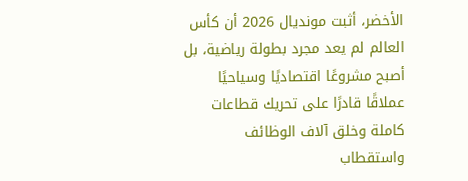الأخضر، أثبت مونديال 2026 أن كأس العالم لم يعد مجرد بطولة رياضية، بل أصبح مشروعًا اقتصاديًا وسياحيًا عملاقًا قادرًا على تحريك قطاعات كاملة وخلق آلاف الوظائف واستقطاب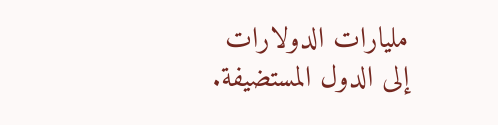مليارات الدولارات إلى الدول المستضيفة.